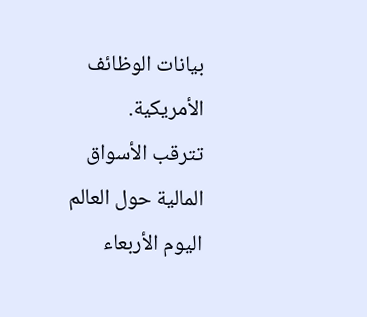بيانات الوظائف الأمريكية.
تترقب الأسواق المالية حول العالم اليوم الأربعاء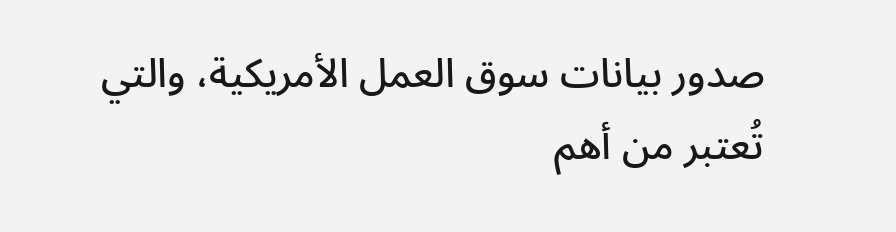صدور بيانات سوق العمل الأمريكية، والتي تُعتبر من أهم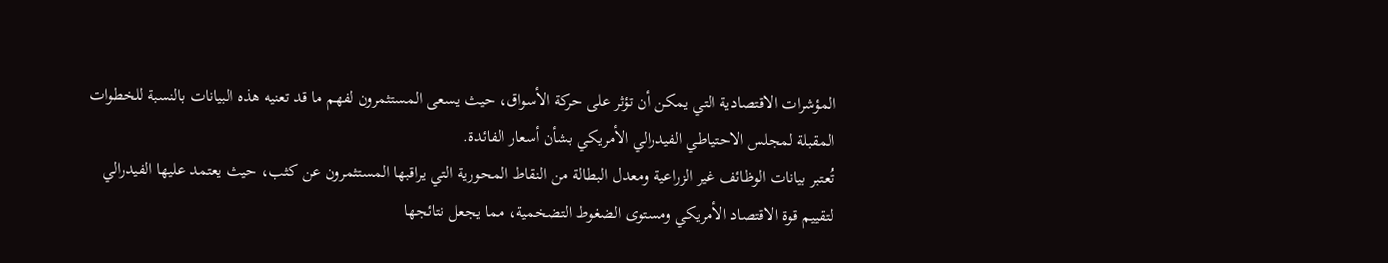المؤشرات الاقتصادية التي يمكن أن تؤثر على حركة الأسواق، حيث يسعى المستثمرون لفهم ما قد تعنيه هذه البيانات بالنسبة للخطوات المقبلة لمجلس الاحتياطي الفيدرالي الأمريكي بشأن أسعار الفائدة.
تُعتبر بيانات الوظائف غير الزراعية ومعدل البطالة من النقاط المحورية التي يراقبها المستثمرون عن كثب، حيث يعتمد عليها الفيدرالي لتقييم قوة الاقتصاد الأمريكي ومستوى الضغوط التضخمية، مما يجعل نتائجها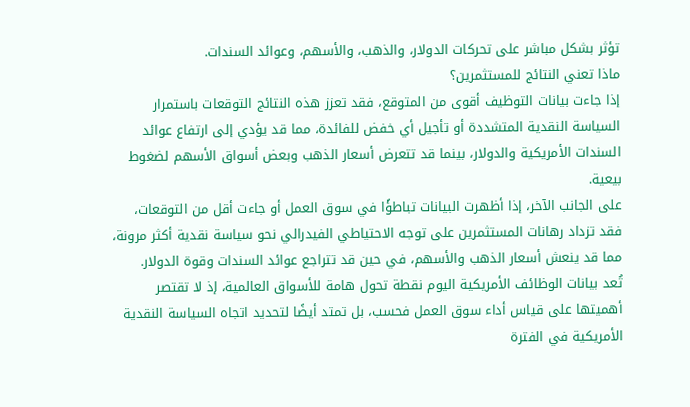تؤثر بشكل مباشر على تحركات الدولار، والذهب، والأسهم، وعوائد السندات.
ماذا تعني النتائج للمستثمرين؟
إذا جاءت بيانات التوظيف أقوى من المتوقع، فقد تعزز هذه النتائج التوقعات باستمرار السياسة النقدية المتشددة أو تأجيل أي خفض للفائدة، مما قد يؤدي إلى ارتفاع عوائد السندات الأمريكية والدولار، بينما قد تتعرض أسعار الذهب وبعض أسواق الأسهم لضغوط بيعية.
على الجانب الآخر، إذا أظهرت البيانات تباطؤًا في سوق العمل أو جاءت أقل من التوقعات، فقد تزداد رهانات المستثمرين على توجه الاحتياطي الفيدرالي نحو سياسة نقدية أكثر مرونة، مما قد ينعش أسعار الذهب والأسهم، في حين قد تتراجع عوائد السندات وقوة الدولار.
تُعد بيانات الوظائف الأمريكية اليوم نقطة تحول هامة للأسواق العالمية، إذ لا تقتصر أهميتها على قياس أداء سوق العمل فحسب، بل تمتد أيضًا لتحديد اتجاه السياسة النقدية الأمريكية في الفترة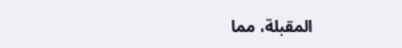المقبلة، مما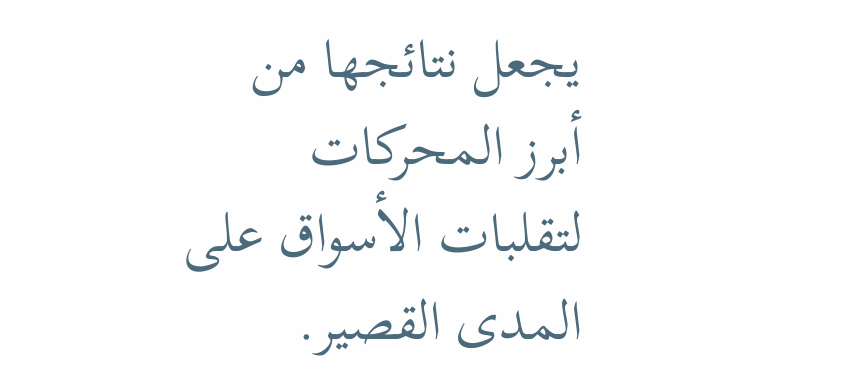يجعل نتائجها من أبرز المحركات لتقلبات الأسواق على المدى القصير.